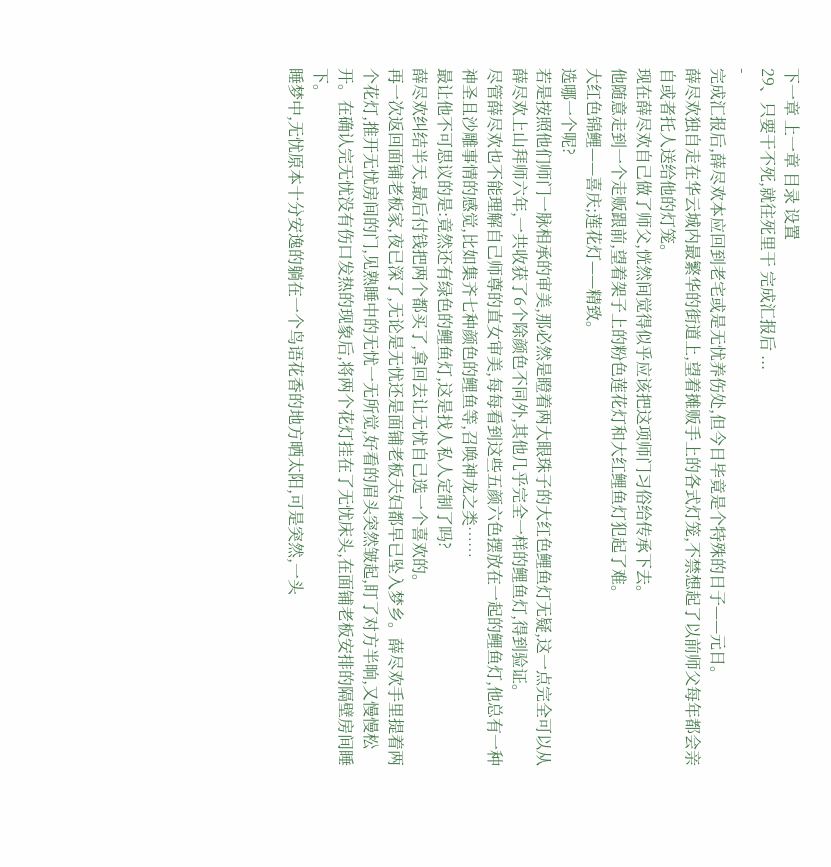下一章 上一章 目录 设置
29、只要干不死,就往死里干 完成汇报后 ...
-
完成汇报后,薛尽欢本应回到老宅或是无忧养伤处,但今日毕竟是个特殊的日子——元日。
薛尽欢独自走在华云城内最繁华的街道上,望着摊贩手上的各式灯笼,不禁想起了以前师父每年都会亲自或者托人送给他的灯笼。
现在薛尽欢自己做了师父,恍然间觉得似乎应该把这项师门习俗给传承下去。
他随意走到一个走贩跟前,望着架子上的粉色莲花灯和大红鲤鱼灯犯起了难。
大红色锦鲤——喜庆;莲花灯——精致。
选哪一个呢?
若是按照他们师门一脉相承的审美,那必然是瞪着两大眼珠子的大红色鲤鱼灯无疑,这一点完全可以从薛尽欢上山拜师六年,一共收获了6个除颜色不同外,其他几乎完全一样的鲤鱼灯,得到验证。
尽管薛尽欢也不能理解自己师尊的直女审美,每每看到这些五颜六色摆放在一起的鲤鱼灯,他总有一种神圣且沙雕事情的感觉,比如集齐七种颜色的鲤鱼等,召唤神龙之类……
最让他不可思议的是:竟然还有绿色的鲤鱼灯,这是找人私人定制了吗?
薛尽欢纠结半天,最后付钱把两个都买了,拿回去让无忧自己选一个喜欢的。
再一次返回面铺老板家,夜已深了,无论是无忧还是面铺老板夫妇都早已坠入梦乡。薛尽欢手里提着两个花灯,推开无忧房间的门,见熟睡中的无忧一无所觉,好看的眉头突然皱起,盯了对方半晌,又慢慢松开。在确认完无忧没有伤口发热的现象后,将两个花灯挂在了无忧床头,在面铺老板安排的隔壁房间睡下。
睡梦中,无忧原本十分安逸的躺在一个鸟语花香的地方晒太阳,可是突然,一头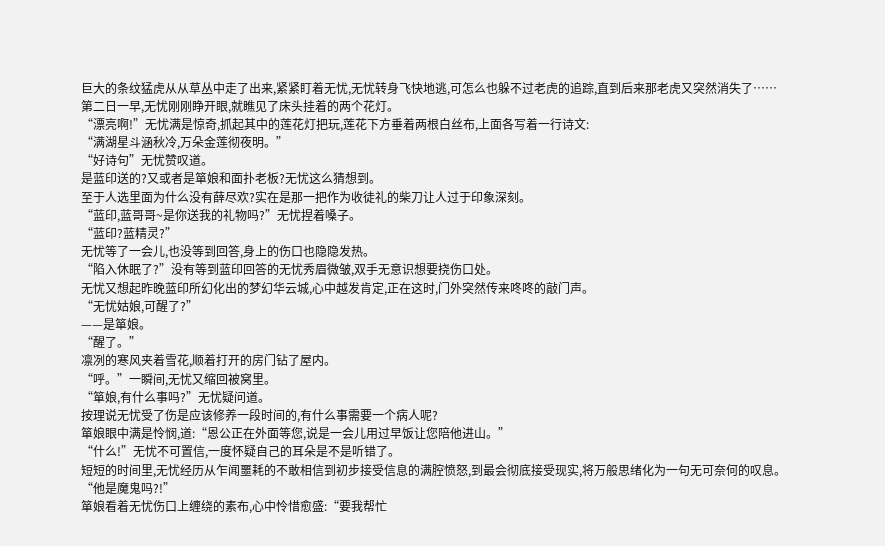巨大的条纹猛虎从从草丛中走了出来,紧紧盯着无忧,无忧转身飞快地逃,可怎么也躲不过老虎的追踪,直到后来那老虎又突然消失了……
第二日一早,无忧刚刚睁开眼,就瞧见了床头挂着的两个花灯。
“漂亮啊!”无忧满是惊奇,抓起其中的莲花灯把玩,莲花下方垂着两根白丝布,上面各写着一行诗文:
“满湖星斗涵秋冷,万朵金莲彻夜明。”
“好诗句”无忧赞叹道。
是蓝印送的?又或者是箪娘和面扑老板?无忧这么猜想到。
至于人选里面为什么没有薛尽欢?实在是那一把作为收徒礼的柴刀让人过于印象深刻。
“蓝印,蓝哥哥~是你送我的礼物吗?”无忧捏着嗓子。
“蓝印?蓝精灵?”
无忧等了一会儿,也没等到回答,身上的伤口也隐隐发热。
“陷入休眠了?”没有等到蓝印回答的无忧秀眉微皱,双手无意识想要挠伤口处。
无忧又想起昨晚蓝印所幻化出的梦幻华云城,心中越发肯定,正在这时,门外突然传来咚咚的敲门声。
“无忧姑娘,可醒了?”
——是箪娘。
“醒了。”
凛冽的寒风夹着雪花,顺着打开的房门钻了屋内。
“呼。”一瞬间,无忧又缩回被窝里。
“箪娘,有什么事吗?”无忧疑问道。
按理说无忧受了伤是应该修养一段时间的,有什么事需要一个病人呢?
箪娘眼中满是怜悯,道:“恩公正在外面等您,说是一会儿用过早饭让您陪他进山。”
“什么!”无忧不可置信,一度怀疑自己的耳朵是不是听错了。
短短的时间里,无忧经历从乍闻噩耗的不敢相信到初步接受信息的满腔愤怒,到最会彻底接受现实,将万般思绪化为一句无可奈何的叹息。
“他是魔鬼吗?!”
箪娘看着无忧伤口上缠绕的素布,心中怜惜愈盛:“要我帮忙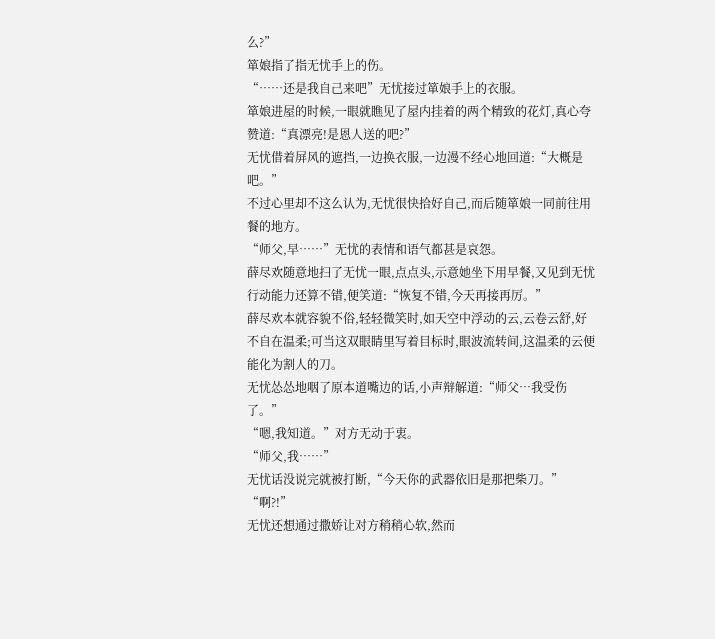么?”
箪娘指了指无忧手上的伤。
“……还是我自己来吧”无忧接过箪娘手上的衣服。
箪娘进屋的时候,一眼就瞧见了屋内挂着的两个精致的花灯,真心夸赞道:“真漂亮!是恩人送的吧?”
无忧借着屏风的遮挡,一边换衣服,一边漫不经心地回道:“大概是吧。”
不过心里却不这么认为,无忧很快拾好自己,而后随箪娘一同前往用餐的地方。
“师父,早……”无忧的表情和语气都甚是哀怨。
薛尽欢随意地扫了无忧一眼,点点头,示意她坐下用早餐,又见到无忧行动能力还算不错,便笑道:“恢复不错,今天再接再厉。”
薛尽欢本就容貌不俗,轻轻微笑时,如天空中浮动的云,云卷云舒,好不自在温柔;可当这双眼睛里写着目标时,眼波流转间,这温柔的云便能化为割人的刀。
无忧怂怂地咽了原本道嘴边的话,小声辩解道:“师父…我受伤了。”
“嗯,我知道。”对方无动于衷。
“师父,我……”
无忧话没说完就被打断,“今天你的武器依旧是那把柴刀。”
“啊?!”
无忧还想通过撒娇让对方稍稍心软,然而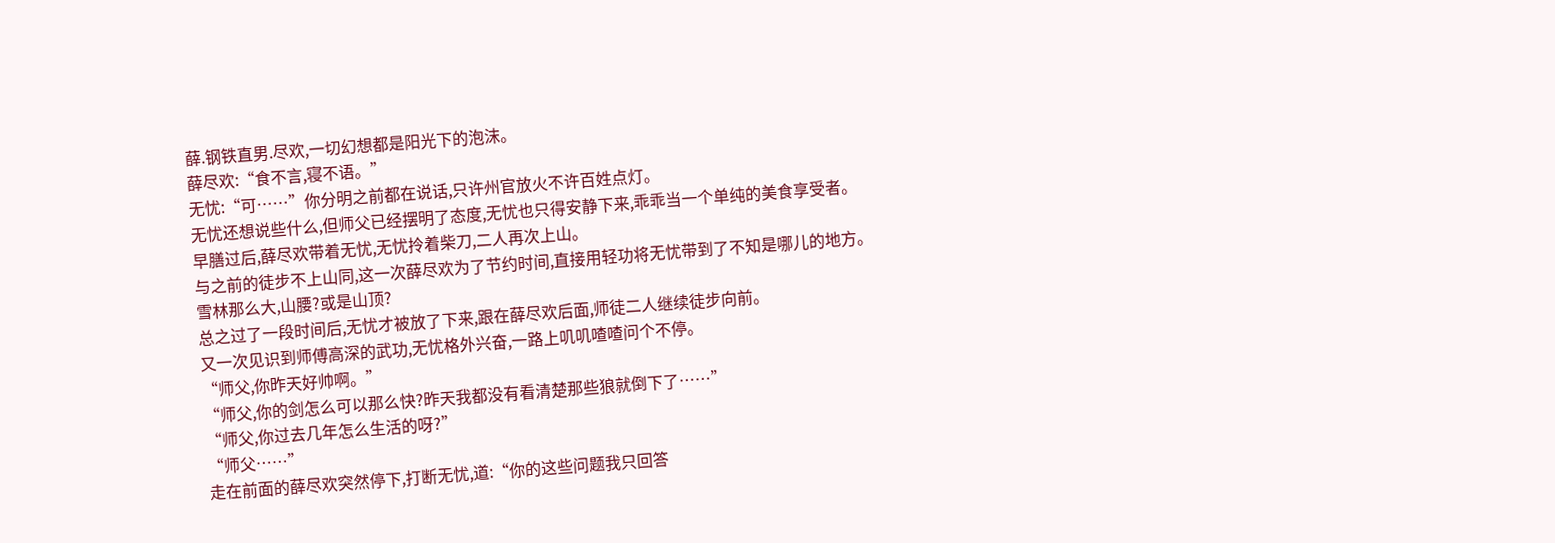薛.钢铁直男.尽欢,一切幻想都是阳光下的泡沫。
薛尽欢:“食不言,寝不语。”
无忧:“可……”你分明之前都在说话,只许州官放火不许百姓点灯。
无忧还想说些什么,但师父已经摆明了态度,无忧也只得安静下来,乖乖当一个单纯的美食享受者。
早膳过后,薛尽欢带着无忧,无忧拎着柴刀,二人再次上山。
与之前的徒步不上山同,这一次薛尽欢为了节约时间,直接用轻功将无忧带到了不知是哪儿的地方。
雪林那么大,山腰?或是山顶?
总之过了一段时间后,无忧才被放了下来,跟在薛尽欢后面,师徒二人继续徒步向前。
又一次见识到师傅高深的武功,无忧格外兴奋,一路上叽叽喳喳问个不停。
“师父,你昨天好帅啊。”
“师父,你的剑怎么可以那么快?昨天我都没有看清楚那些狼就倒下了……”
“师父,你过去几年怎么生活的呀?”
“师父……”
走在前面的薛尽欢突然停下,打断无忧,道:“你的这些问题我只回答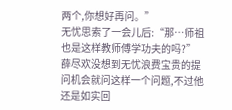两个,你想好再问。”
无忧思索了一会儿后:“那…师祖也是这样教师傅学功夫的吗?”
薛尽欢没想到无忧浪费宝贵的提问机会就问这样一个问题,不过他还是如实回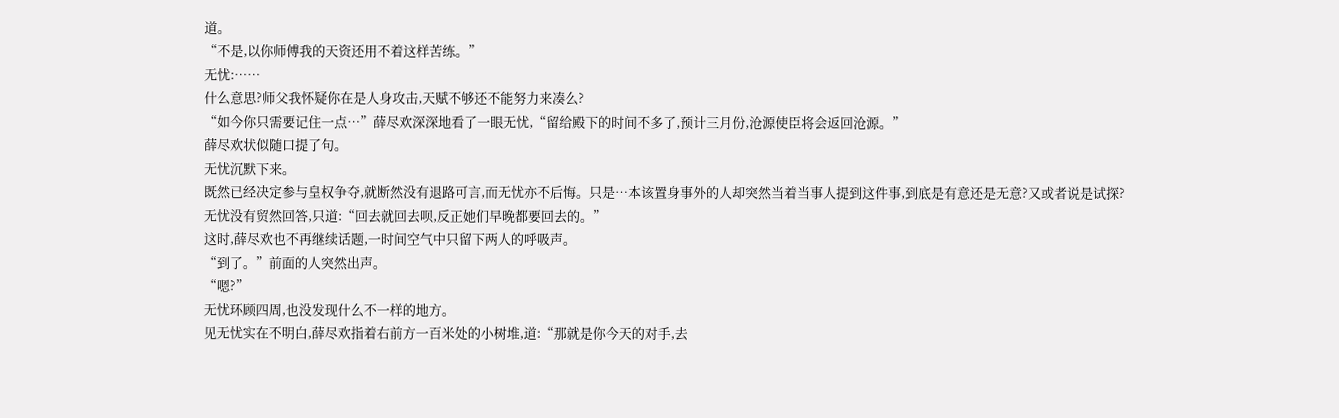道。
“不是,以你师傅我的天资还用不着这样苦练。”
无忧:……
什么意思?师父我怀疑你在是人身攻击,天赋不够还不能努力来凑么?
“如今你只需要记住一点…”薛尽欢深深地看了一眼无忧,“留给殿下的时间不多了,预计三月份,沧源使臣将会返回沧源。”
薛尽欢状似随口提了句。
无忧沉默下来。
既然已经决定参与皇权争夺,就断然没有退路可言,而无忧亦不后悔。只是…本该置身事外的人却突然当着当事人提到这件事,到底是有意还是无意?又或者说是试探?
无忧没有贸然回答,只道:“回去就回去呗,反正她们早晚都要回去的。”
这时,薛尽欢也不再继续话题,一时间空气中只留下两人的呼吸声。
“到了。”前面的人突然出声。
“嗯?”
无忧环顾四周,也没发现什么不一样的地方。
见无忧实在不明白,薛尽欢指着右前方一百米处的小树堆,道:“那就是你今天的对手,去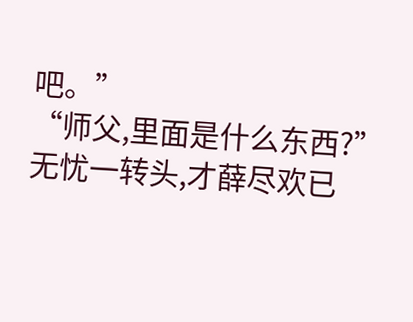吧。”
“师父,里面是什么东西?”
无忧一转头,才薛尽欢已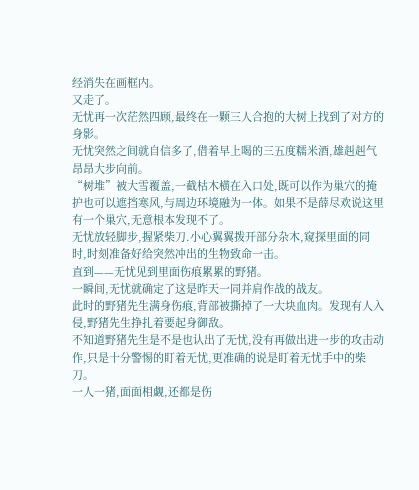经消失在画框内。
又走了。
无忧再一次茫然四顾,最终在一颗三人合抱的大树上找到了对方的身影。
无忧突然之间就自信多了,借着早上喝的三五度糯米酒,雄赳赳气昂昂大步向前。
“树堆”被大雪覆盖,一截枯木横在入口处,既可以作为巢穴的掩护也可以遮挡寒风,与周边环境融为一体。如果不是薛尽欢说这里有一个巢穴,无意根本发现不了。
无忧放轻脚步,握紧柴刀.小心翼翼拨开部分杂木,窥探里面的同时,时刻准备好给突然冲出的生物致命一击。
直到——无忧见到里面伤痕累累的野猪。
一瞬间,无忧就确定了这是昨天一同并肩作战的战友。
此时的野猪先生满身伤痕,背部被撕掉了一大块血肉。发现有人入侵,野猪先生挣扎着要起身御敌。
不知道野猪先生是不是也认出了无忧,没有再做出进一步的攻击动作,只是十分警惕的盯着无忧,更准确的说是盯着无忧手中的柴刀。
一人一猪,面面相觑,还都是伤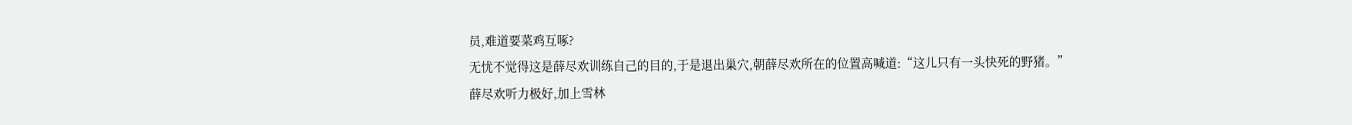员,难道要菜鸡互啄?
无忧不觉得这是薛尽欢训练自己的目的,于是退出巢穴,朝薛尽欢所在的位置高喊道:“这儿只有一头快死的野猪。”
薛尽欢听力极好,加上雪林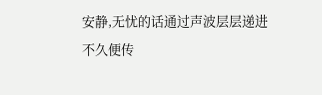安静,无忧的话通过声波层层递进不久便传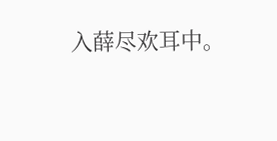入薛尽欢耳中。